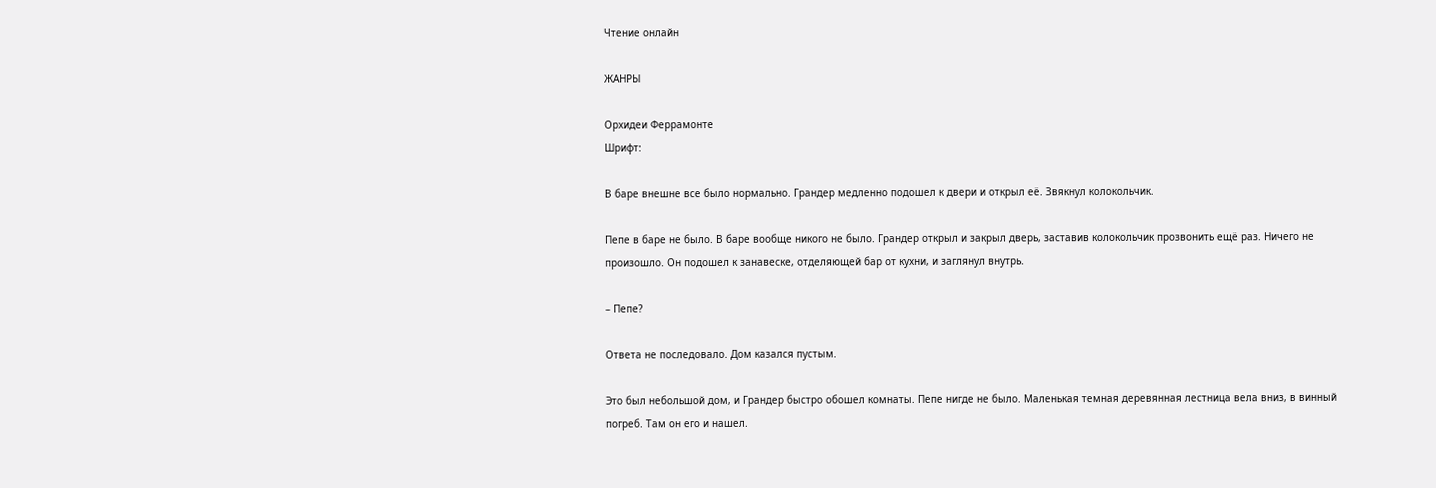Чтение онлайн

ЖАНРЫ

Орхидеи Феррамонте
Шрифт:

В баре внешне все было нормально. Грандер медленно подошел к двери и открыл её. Звякнул колокольчик.

Пепе в баре не было. В баре вообще никого не было. Грандер открыл и закрыл дверь, заставив колокольчик прозвонить ещё раз. Ничего не произошло. Он подошел к занавеске, отделяющей бар от кухни, и заглянул внутрь.

– Пепе?

Ответа не последовало. Дом казался пустым.

Это был небольшой дом, и Грандер быстро обошел комнаты. Пепе нигде не было. Маленькая темная деревянная лестница вела вниз, в винный погреб. Там он его и нашел.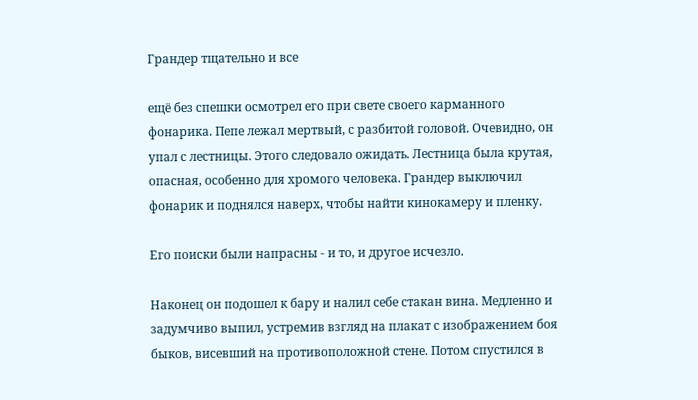Грандер тщательно и все

ещё без спешки осмотрел его при свете своего карманного фонарика. Пепе лежал мертвый, с разбитой головой. Очевидно, он упал с лестницы. Этого следовало ожидать. Лестница была крутая, опасная, особенно для хромого человека. Грандер выключил фонарик и поднялся наверх, чтобы найти кинокамеру и пленку.

Его поиски были напрасны - и то, и другое исчезло.

Наконец он подошел к бару и налил себе стакан вина. Медленно и задумчиво выпил, устремив взгляд на плакат с изображением боя быков, висевший на противоположной стене. Потом спустился в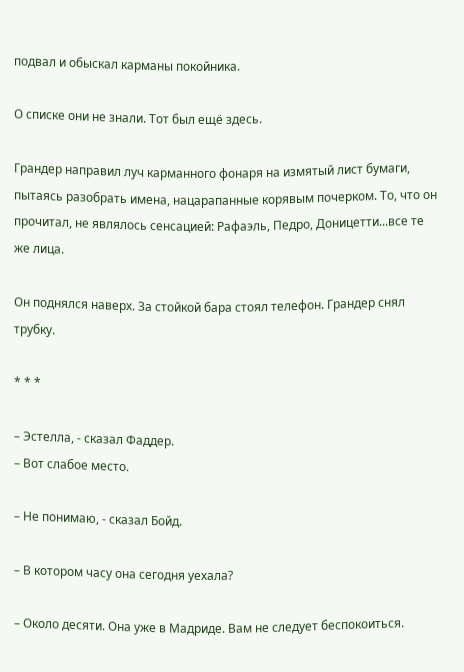подвал и обыскал карманы покойника.

О списке они не знали. Тот был ещё здесь.

Грандер направил луч карманного фонаря на измятый лист бумаги, пытаясь разобрать имена, нацарапанные корявым почерком. То, что он прочитал, не являлось сенсацией: Рафаэль, Педро, Доницетти...все те же лица.

Он поднялся наверх. За стойкой бара стоял телефон. Грандер снял трубку.

* * *

– Эстелла, - сказал Фаддер.
– Вот слабое место.

– Не понимаю, - сказал Бойд.

– В котором часу она сегодня уехала?

– Около десяти. Она уже в Мадриде. Вам не следует беспокоиться.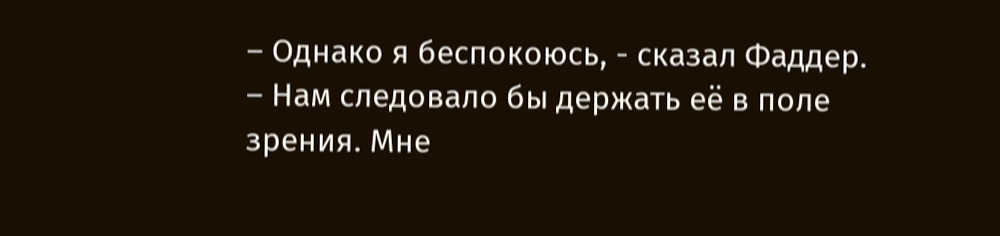– Однако я беспокоюсь, - сказал Фаддер.
– Нам следовало бы держать её в поле зрения. Мне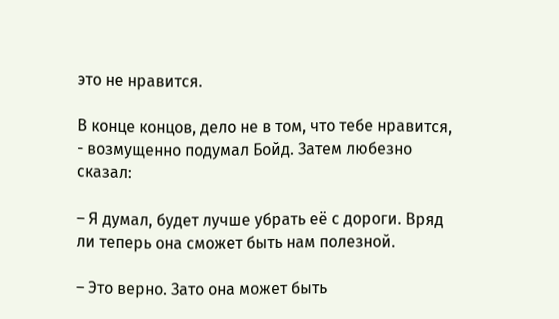это не нравится.

В конце концов, дело не в том, что тебе нравится, - возмущенно подумал Бойд. Затем любезно сказал:

– Я думал, будет лучше убрать её с дороги. Вряд ли теперь она сможет быть нам полезной.

– Это верно. Зато она может быть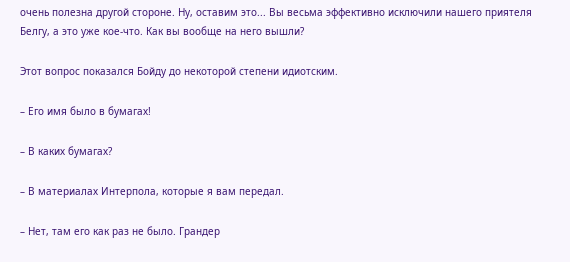очень полезна другой стороне. Ну, оставим это... Вы весьма эффективно исключили нашего приятеля Белгу, а это уже кое-что. Как вы вообще на него вышли?

Этот вопрос показался Бойду до некоторой степени идиотским.

– Его имя было в бумагах!

– В каких бумагах?

– В материалах Интерпола, которые я вам передал.

– Нет, там его как раз не было. Грандер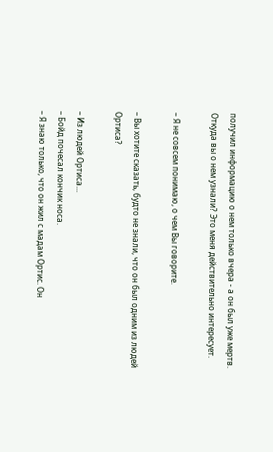получил информацию о нем только вчера - а он был уже мертв. Откуда вы о нем узнали? Это меня действительно интересует.

– Я не совсем понимаю, о чем Вы говорите.

– Вы хотите сказать, будто не знали, что он был одним из людей Ортиса?

– Из людей Ортиса...
– Бойд почесал кончик носа.
– Я знаю только, что он жил с мадам Ортис. Он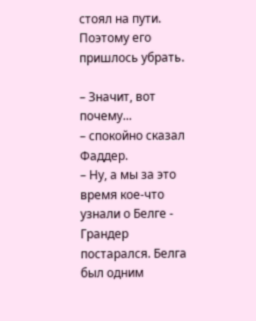стоял на пути. Поэтому его пришлось убрать.

– Значит, вот почему...
– спокойно сказал Фаддер.
– Ну, а мы за это время кое-что узнали о Белге - Грандер постарался. Белга был одним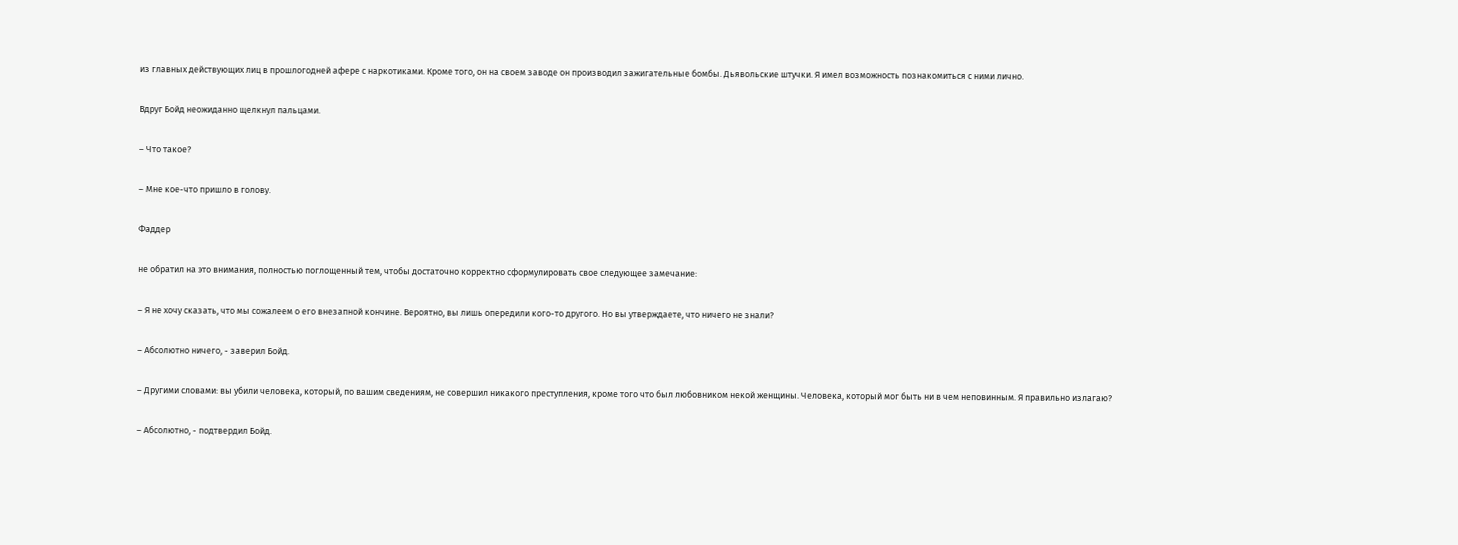из главных действующих лиц в прошлогодней афере с наркотиками. Кроме того, он на своем заводе он производил зажигательные бомбы. Дьявольские штучки. Я имел возможность познакомиться с ними лично.

Вдруг Бойд неожиданно щелкнул пальцами.

– Что такое?

– Мне кое-что пришло в голову.

Фаддер

не обратил на это внимания, полностью поглощенный тем, чтобы достаточно корректно сформулировать свое следующее замечание:

– Я не хочу сказать, что мы сожалеем о его внезапной кончине. Вероятно, вы лишь опередили кого-то другого. Но вы утверждаете, что ничего не знали?

– Абсолютно ничего, - заверил Бойд.

– Другими словами: вы убили человека, который, по вашим сведениям, не совершил никакого преступления, кроме того что был любовником некой женщины. Человека, который мог быть ни в чем неповинным. Я правильно излагаю?

– Абсолютно, - подтвердил Бойд.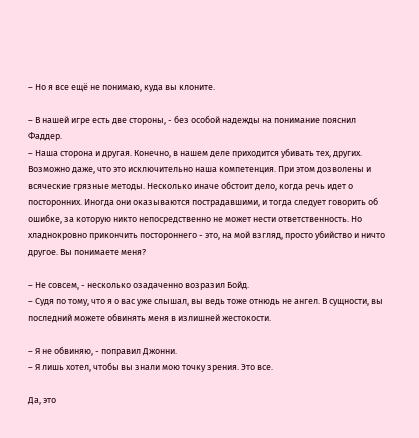– Но я все ещё не понимаю, куда вы клоните.

– В нашей игре есть две стороны, - без особой надежды на понимание пояснил Фаддер.
– Наша сторона и другая. Конечно, в нашем деле приходится убивать тех, других. Возможно даже, что это исключительно наша компетенция. При этом дозволены и всяческие грязные методы. Несколько иначе обстоит дело, когда речь идет о посторонних. Иногда они оказываются пострадавшими, и тогда следует говорить об ошибке, за которую никто непосредственно не может нести ответственность. Но хладнокровно прикончить постороннего - это, на мой взгляд, просто убийство и ничто другое. Вы понимаете меня?

– Не совсем, - несколько озадаченно возразил Бойд.
– Судя по тому, что я о вас уже слышал, вы ведь тоже отнюдь не ангел. В сущности, вы последний можете обвинять меня в излишней жестокости.

– Я не обвиняю, - поправил Джонни.
– Я лишь хотел, чтобы вы знали мою точку зрения. Это все.

Да, это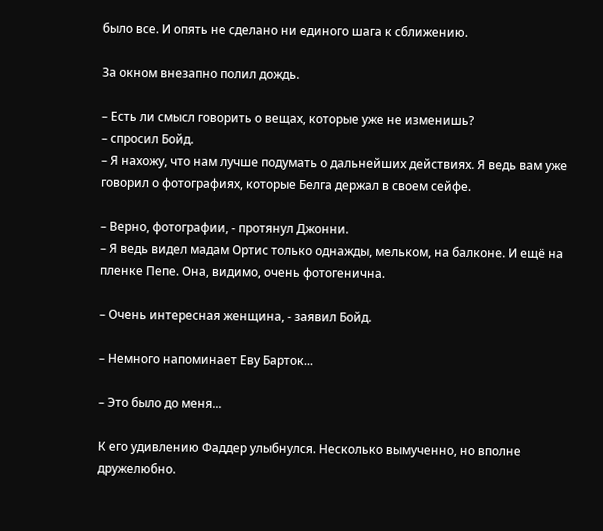было все. И опять не сделано ни единого шага к сближению.

За окном внезапно полил дождь.

– Есть ли смысл говорить о вещах, которые уже не изменишь?
– спросил Бойд.
– Я нахожу, что нам лучше подумать о дальнейших действиях. Я ведь вам уже говорил о фотографиях, которые Белга держал в своем сейфе.

– Верно, фотографии, - протянул Джонни.
– Я ведь видел мадам Ортис только однажды, мельком, на балконе. И ещё на пленке Пепе. Она, видимо, очень фотогенична.

– Очень интересная женщина, - заявил Бойд.

– Немного напоминает Еву Барток...

– Это было до меня...

К его удивлению Фаддер улыбнулся. Несколько вымученно, но вполне дружелюбно.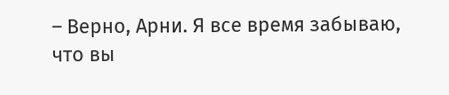– Верно, Арни. Я все время забываю, что вы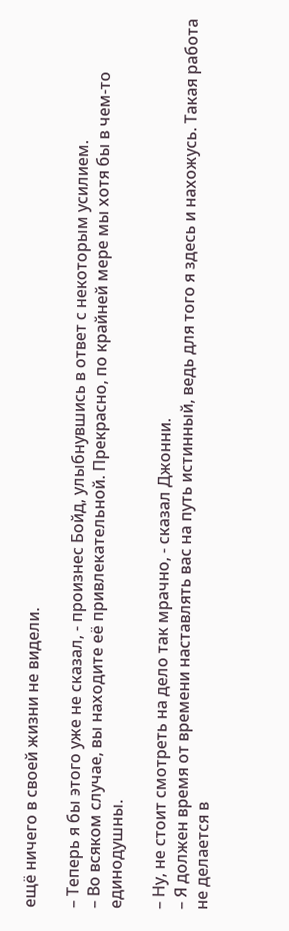ещё ничего в своей жизни не видели.

– Теперь я бы этого уже не сказал, - произнес Бойд, улыбнувшись в ответ с некоторым усилием.
– Во всяком случае, вы находите её привлекательной. Прекрасно, по крайней мере мы хотя бы в чем-то единодушны.

– Ну, не стоит смотреть на дело так мрачно, - сказал Джонни.
– Я должен время от времени наставлять вас на путь истинный, ведь для того я здесь и нахожусь. Такая работа не делается в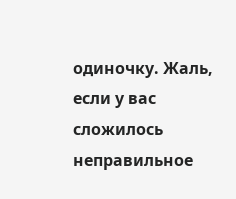одиночку. Жаль, если у вас сложилось неправильное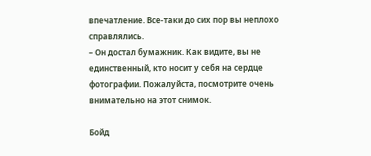впечатление. Все-таки до сих пор вы неплохо справлялись.
– Он достал бумажник. Как видите, вы не единственный, кто носит у себя на сердце фотографии. Пожалуйста, посмотрите очень внимательно на этот снимок.

Бойд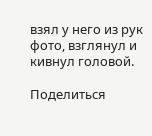взял у него из рук фото, взглянул и кивнул головой.

Поделиться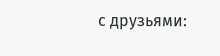с друзьями: